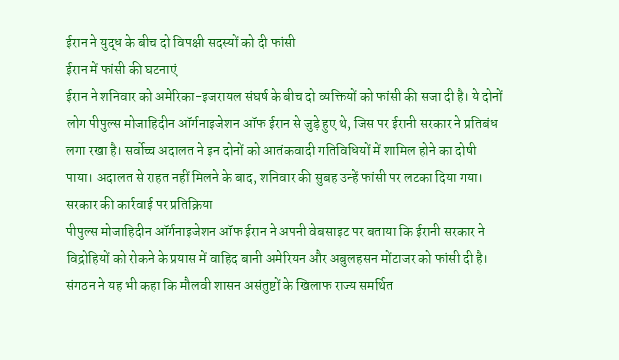ईरान ने युद्ध के बीच दो विपक्षी सदस्यों को दी फांसी
ईरान में फांसी की घटनाएं
ईरान ने शनिवार को अमेरिका-इजरायल संघर्ष के बीच दो व्यक्तियों को फांसी की सजा दी है। ये दोनों लोग पीपुल्स मोजाहिदीन ऑर्गनाइजेशन ऑफ ईरान से जुड़े हुए थे, जिस पर ईरानी सरकार ने प्रतिबंध लगा रखा है। सर्वोच्च अदालत ने इन दोनों को आतंकवादी गतिविधियों में शामिल होने का दोषी पाया। अदालत से राहत नहीं मिलने के बाद, शनिवार की सुबह उन्हें फांसी पर लटका दिया गया।
सरकार की कार्रवाई पर प्रतिक्रिया
पीपुल्स मोजाहिदीन ऑर्गनाइजेशन ऑफ ईरान ने अपनी वेबसाइट पर बताया कि ईरानी सरकार ने विद्रोहियों को रोकने के प्रयास में वाहिद बानी अमेरियन और अबुलहसन मोंटाजर को फांसी दी है। संगठन ने यह भी कहा कि मौलवी शासन असंतुष्टों के खिलाफ राज्य समर्थित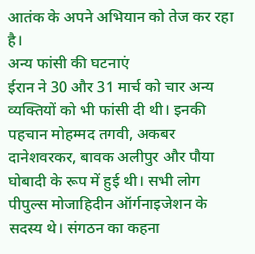आतंक के अपने अभियान को तेज कर रहा है।
अन्य फांसी की घटनाएं
ईरान ने 30 और 31 मार्च को चार अन्य व्यक्तियों को भी फांसी दी थी। इनकी पहचान मोहम्मद तगवी, अकबर दानेशवरकर, बावक अलीपुर और पौया घोबादी के रूप में हुई थी। सभी लोग पीपुल्स मोजाहिदीन ऑर्गनाइजेशन के सदस्य थे। संगठन का कहना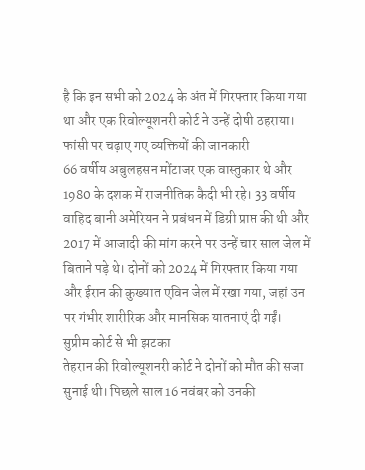है कि इन सभी को 2024 के अंत में गिरफ्तार किया गया था और एक रिवोल्यूशनरी कोर्ट ने उन्हें दोषी ठहराया।
फांसी पर चढ़ाए गए व्यक्तियों की जानकारी
66 वर्षीय अबुलहसन मोंटाजर एक वास्तुकार थे और 1980 के दशक में राजनीतिक कैदी भी रहे। 33 वर्षीय वाहिद बानी अमेरियन ने प्रबंधन में डिग्री प्राप्त की थी और 2017 में आजादी की मांग करने पर उन्हें चार साल जेल में बिताने पड़े थे। दोनों को 2024 में गिरफ्तार किया गया और ईरान की कुख्यात एविन जेल में रखा गया, जहां उन पर गंभीर शारीरिक और मानसिक यातनाएं दी गईं।
सुप्रीम कोर्ट से भी झटका
तेहरान की रिवोल्यूशनरी कोर्ट ने दोनों को मौत की सजा सुनाई थी। पिछले साल 16 नवंबर को उनकी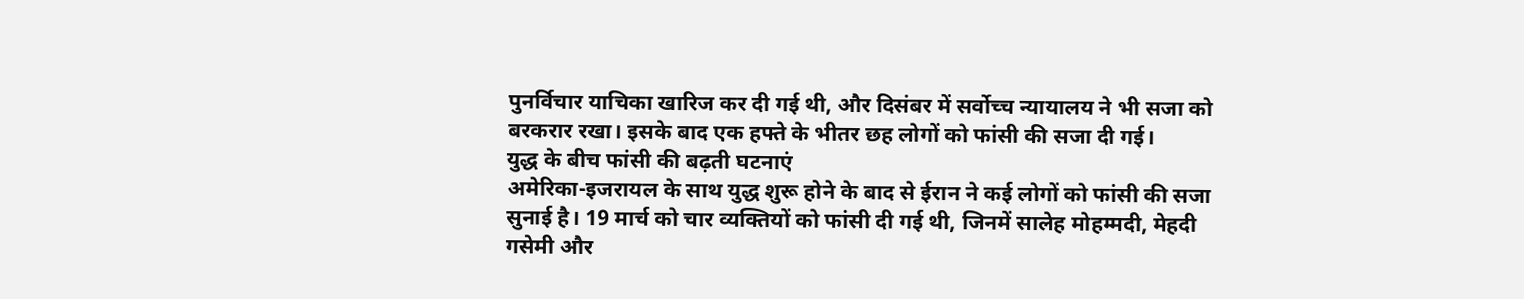पुनर्विचार याचिका खारिज कर दी गई थी, और दिसंबर में सर्वोच्च न्यायालय ने भी सजा को बरकरार रखा। इसके बाद एक हफ्ते के भीतर छह लोगों को फांसी की सजा दी गई।
युद्ध के बीच फांसी की बढ़ती घटनाएं
अमेरिका-इजरायल के साथ युद्ध शुरू होने के बाद से ईरान ने कई लोगों को फांसी की सजा सुनाई है। 19 मार्च को चार व्यक्तियों को फांसी दी गई थी, जिनमें सालेह मोहम्मदी, मेहदी गसेमी और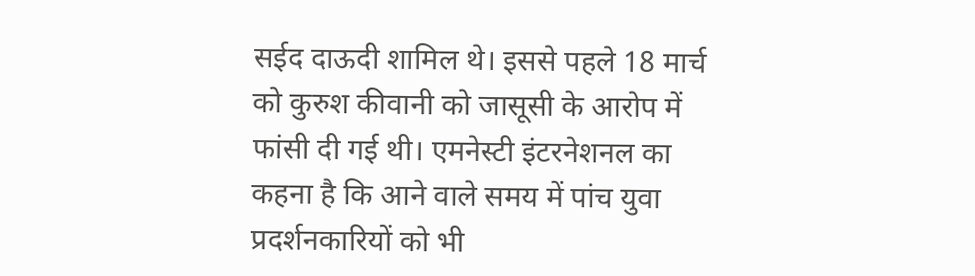सईद दाऊदी शामिल थे। इससे पहले 18 मार्च को कुरुश कीवानी को जासूसी के आरोप में फांसी दी गई थी। एमनेस्टी इंटरनेशनल का कहना है कि आने वाले समय में पांच युवा प्रदर्शनकारियों को भी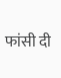फांसी दी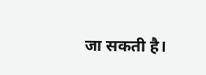जा सकती है।